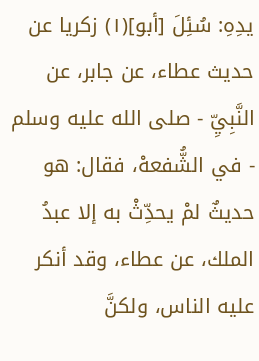يدِهِ: سُئِلَ [أبو](١) زكريا عن حديث عطاء، عن جابر، عن النَّبِيِّ - صلى الله عليه وسلم - في الشُّفعهْ، فقال: هو حديثٌ لمْ يحدِّثْ به إلا عبدُ الملك، عن عطاء، وقد أنكر عليه الناس، ولكنَّ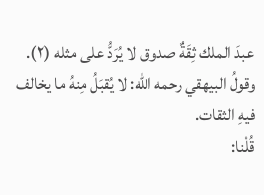عبدَ الملك ثِقَةٌ صدوق لا يُرَدُّ على مثله (٢).
وقولُ البيهقي رحمه الله: لا يُقبَلُ مِنهُ ما يخالف فيهِ الثقات.
قُلْنا: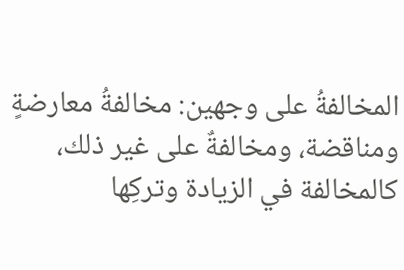المخالفةُ على وجهين: مخالفةُ معارضةٍ ومناقضة، ومخالفةٌ على غير ذلك، كالمخالفة في الزيادة وتركِها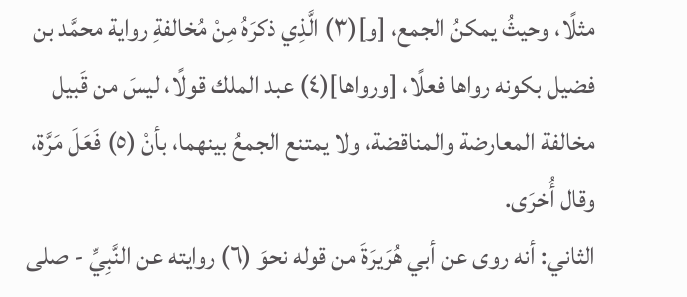مثلًا، وحيثُ يمكنُ الجمع، [و](٣) الَّذِي ذكرَهُ مِنْ مُخالفةِ رواية محمَّد بن فضيل بكونه رواها فعلًا، [ورواها](٤) عبد الملك قولًا، ليسَ من قَبيل مخالفة المعارضة والمناقضة، ولا يمتنع الجمعُ بينهما، بأنْ (٥) فَعَلَ مَرَّة، وقال أُخرَى.
الثاني: أنه روى عن أبي هُرَيرَةَ من قوله نحوَ (٦) روايته عن النَّبِيِّ - صلى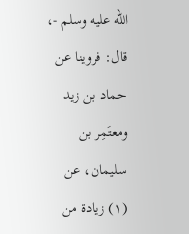الله عليه وسلم -، قال: فروينا عن حماد بن زيد ومعتَمِر بن سليمان، عن
(١) زيادة من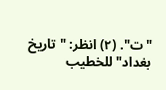"ت". (٢) انظر: "تاريخ بغداد" للخطيب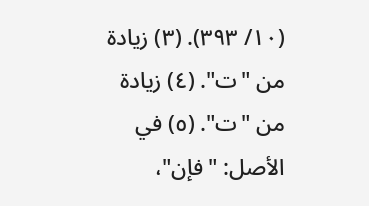(١٠/ ٣٩٣). (٣) زيادة من "ت". (٤) زيادة من "ت". (٥) في الأصل: "فإن"،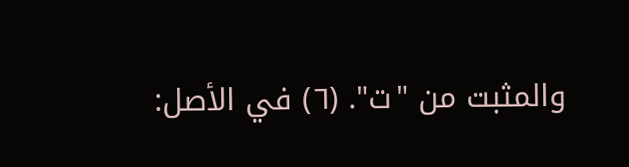والمثبت من "ت". (٦) في الأصل: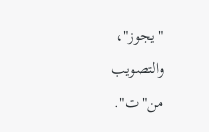"يجوز"، والتصويب من"ت".